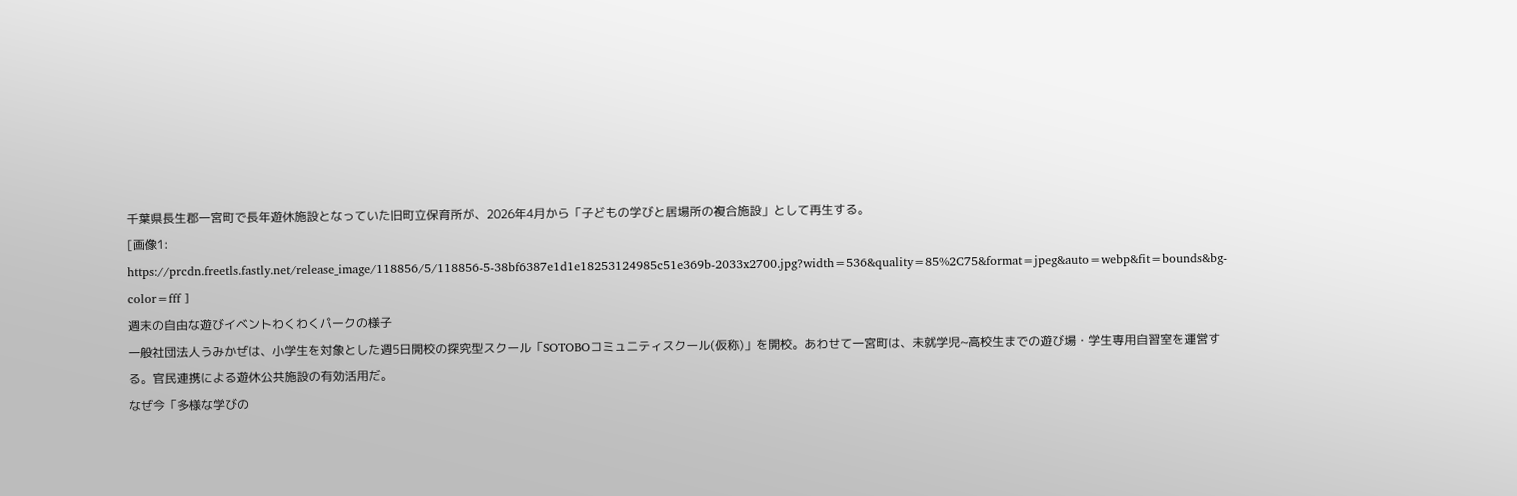千葉県長生郡一宮町で長年遊休施設となっていた旧町立保育所が、2026年4月から「子どもの学びと居場所の複合施設」として再生する。
[画像1: https://prcdn.freetls.fastly.net/release_image/118856/5/118856-5-38bf6387e1d1e18253124985c51e369b-2033x2700.jpg?width=536&quality=85%2C75&format=jpeg&auto=webp&fit=bounds&bg-color=fff ]
週末の自由な遊びイベントわくわくパークの様子
一般社団法人うみかぜは、小学生を対象とした週5日開校の探究型スクール「SOTOBOコミュニティスクール(仮称)」を開校。あわせて一宮町は、未就学児~高校生までの遊び場・学生専用自習室を運営する。官民連携による遊休公共施設の有効活用だ。
なぜ今「多様な学びの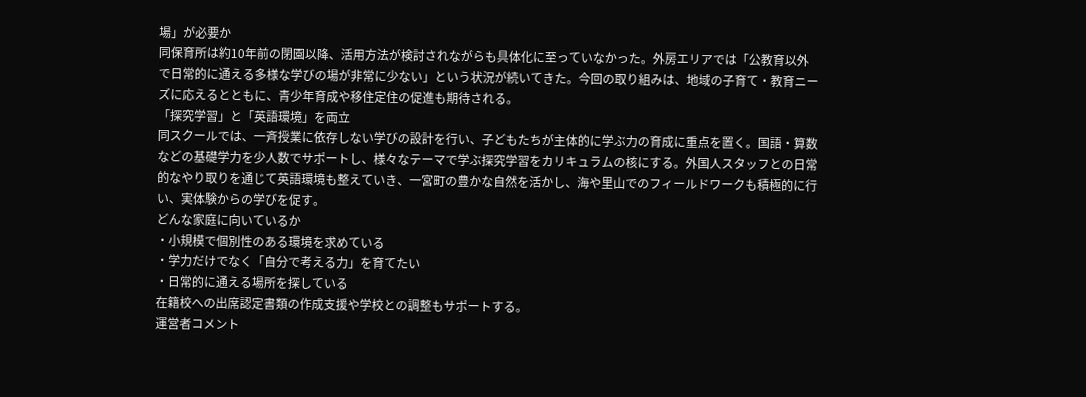場」が必要か
同保育所は約10年前の閉園以降、活用方法が検討されながらも具体化に至っていなかった。外房エリアでは「公教育以外で日常的に通える多様な学びの場が非常に少ない」という状況が続いてきた。今回の取り組みは、地域の子育て・教育ニーズに応えるとともに、青少年育成や移住定住の促進も期待される。
「探究学習」と「英語環境」を両立
同スクールでは、一斉授業に依存しない学びの設計を行い、子どもたちが主体的に学ぶ力の育成に重点を置く。国語・算数などの基礎学力を少人数でサポートし、様々なテーマで学ぶ探究学習をカリキュラムの核にする。外国人スタッフとの日常的なやり取りを通じて英語環境も整えていき、一宮町の豊かな自然を活かし、海や里山でのフィールドワークも積極的に行い、実体験からの学びを促す。
どんな家庭に向いているか
・小規模で個別性のある環境を求めている
・学力だけでなく「自分で考える力」を育てたい
・日常的に通える場所を探している
在籍校への出席認定書類の作成支援や学校との調整もサポートする。
運営者コメント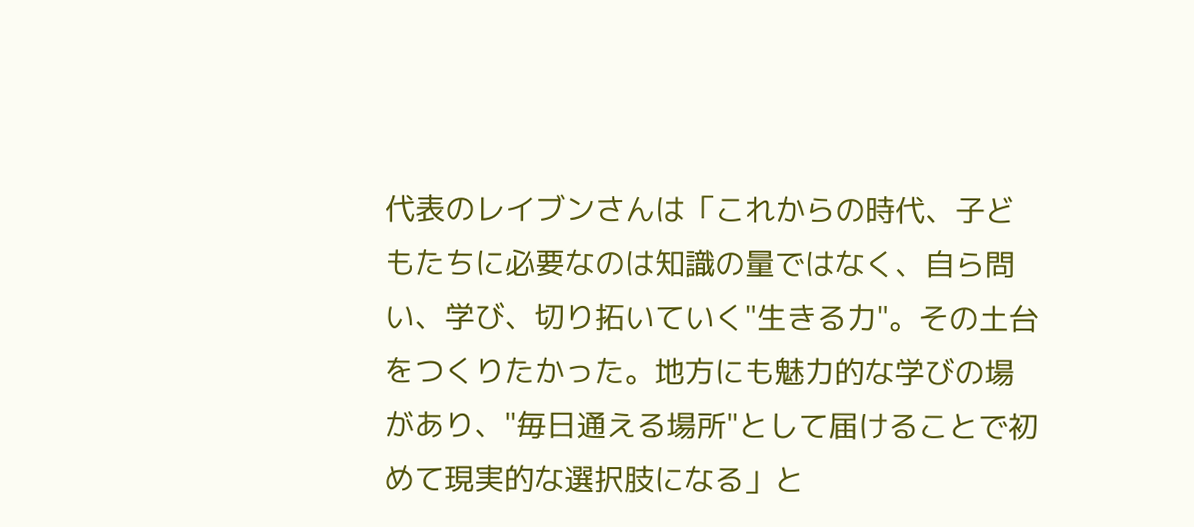代表のレイブンさんは「これからの時代、子どもたちに必要なのは知識の量ではなく、自ら問い、学び、切り拓いていく"生きる力"。その土台をつくりたかった。地方にも魅力的な学びの場があり、"毎日通える場所"として届けることで初めて現実的な選択肢になる」と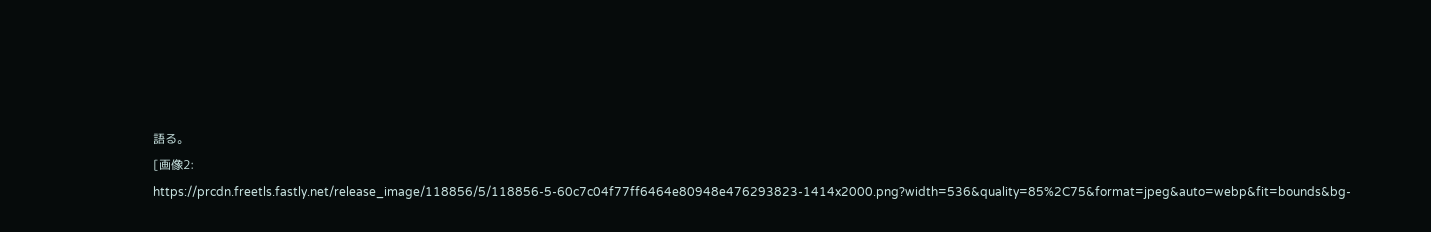語る。
[画像2: https://prcdn.freetls.fastly.net/release_image/118856/5/118856-5-60c7c04f77ff6464e80948e476293823-1414x2000.png?width=536&quality=85%2C75&format=jpeg&auto=webp&fit=bounds&bg-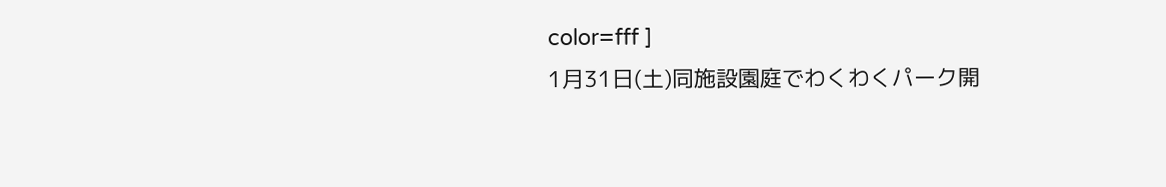color=fff ]
1月31日(土)同施設園庭でわくわくパーク開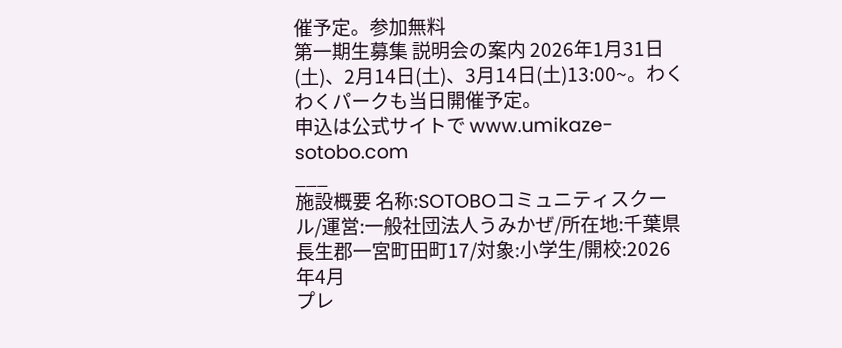催予定。参加無料
第一期生募集 説明会の案内 2026年1月31日(土)、2月14日(土)、3月14日(土)13:00~。わくわくパークも当日開催予定。
申込は公式サイトで www.umikaze-sotobo.com
___
施設概要 名称:SOTOBOコミュニティスクール/運営:一般社団法人うみかぜ/所在地:千葉県長生郡一宮町田町17/対象:小学生/開校:2026年4月
プレ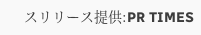スリリース提供:PR TIMES